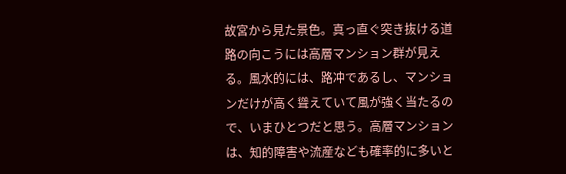故宮から見た景色。真っ直ぐ突き抜ける道路の向こうには高層マンション群が見える。風水的には、路冲であるし、マンションだけが高く聳えていて風が強く当たるので、いまひとつだと思う。高層マンションは、知的障害や流産なども確率的に多いと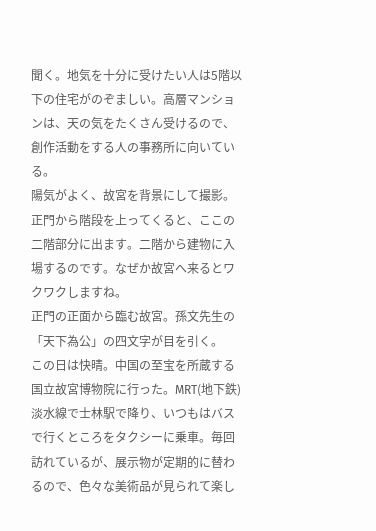聞く。地気を十分に受けたい人は5階以下の住宅がのぞましい。高層マンションは、天の気をたくさん受けるので、創作活動をする人の事務所に向いている。
陽気がよく、故宮を背景にして撮影。
正門から階段を上ってくると、ここの二階部分に出ます。二階から建物に入場するのです。なぜか故宮へ来るとワクワクしますね。
正門の正面から臨む故宮。孫文先生の「天下為公」の四文字が目を引く。
この日は快晴。中国の至宝を所蔵する国立故宮博物院に行った。MRT(地下鉄)淡水線で士林駅で降り、いつもはバスで行くところをタクシーに乗車。毎回訪れているが、展示物が定期的に替わるので、色々な美術品が見られて楽し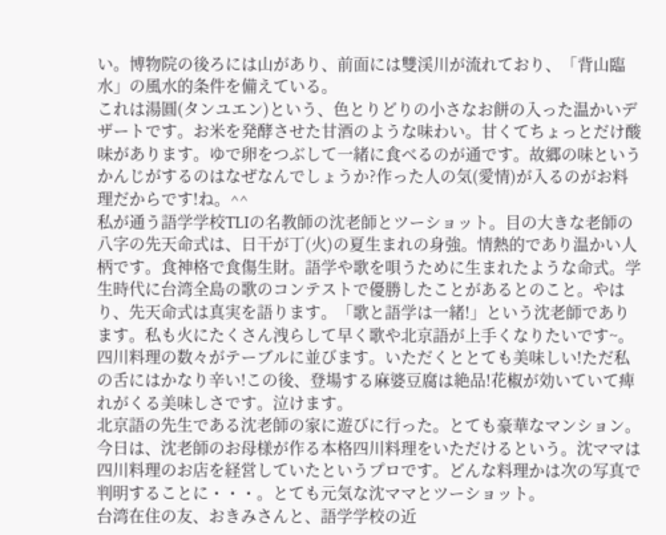い。博物院の後ろには山があり、前面には雙渓川が流れており、「背山臨水」の風水的条件を備えている。
これは湯圓(タンユエン)という、色とりどりの小さなお餅の入った温かいデザートです。お米を発酵させた甘酒のような味わい。甘くてちょっとだけ酸味があります。ゆで卵をつぶして一緒に食べるのが通です。故郷の味というかんじがするのはなぜなんでしょうか?作った人の気(愛情)が入るのがお料理だからです!ね。^^
私が通う語学学校TLIの名教師の沈老師とツーショット。目の大きな老師の八字の先天命式は、日干が丁(火)の夏生まれの身強。情熱的であり温かい人柄です。食神格で食傷生財。語学や歌を唄うために生まれたような命式。学生時代に台湾全島の歌のコンテストで優勝したことがあるとのこと。やはり、先天命式は真実を語ります。「歌と語学は一緒!」という沈老師であります。私も火にたくさん洩らして早く歌や北京語が上手くなりたいです~。
四川料理の数々がテーブルに並びます。いただくととても美味しい!ただ私の舌にはかなり辛い!この後、登場する麻婆豆腐は絶品!花椒が効いていて痺れがくる美味しさです。泣けます。
北京語の先生である沈老師の家に遊びに行った。とても豪華なマンション。今日は、沈老師のお母様が作る本格四川料理をいただけるという。沈ママは四川料理のお店を経営していたというプロです。どんな料理かは次の写真で判明することに・・・。とても元気な沈ママとツーショット。
台湾在住の友、おきみさんと、語学学校の近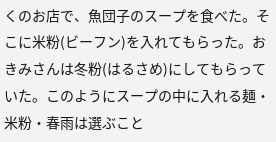くのお店で、魚団子のスープを食べた。そこに米粉(ビーフン)を入れてもらった。おきみさんは冬粉(はるさめ)にしてもらっていた。このようにスープの中に入れる麺・米粉・春雨は選ぶこと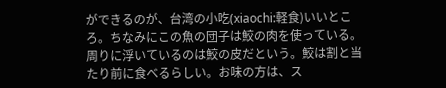ができるのが、台湾の小吃(xiaochi:軽食)いいところ。ちなみにこの魚の団子は鮫の肉を使っている。周りに浮いているのは鮫の皮だという。鮫は割と当たり前に食べるらしい。お味の方は、ス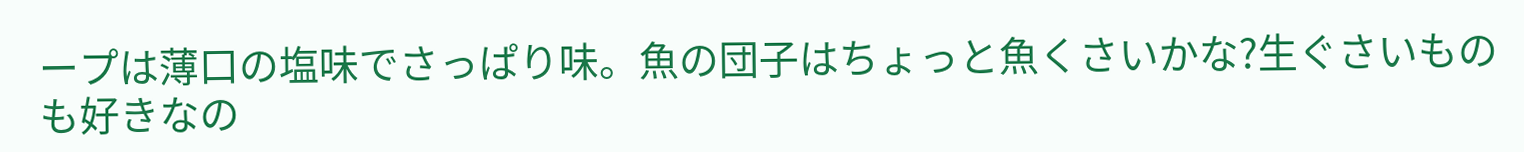ープは薄口の塩味でさっぱり味。魚の団子はちょっと魚くさいかな?生ぐさいものも好きなの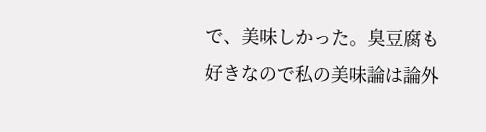で、美味しかった。臭豆腐も好きなので私の美味論は論外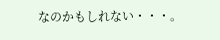なのかもしれない・・・。